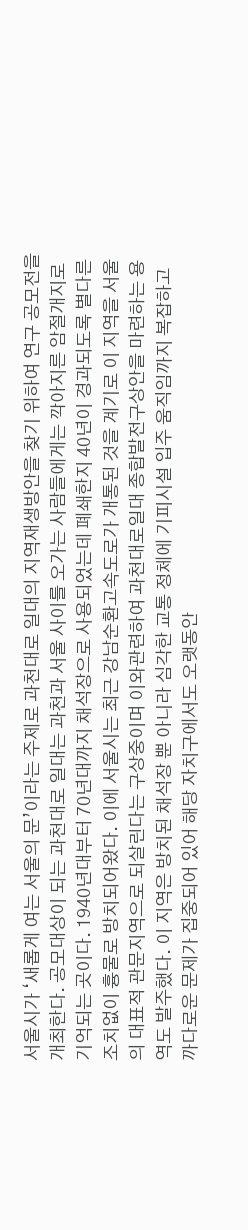서울시가 ‘새롭게 여는 서울의 문’이라는 주제로 과천대로 일대의 지역재생방안을 찾기 위하여 연구 공모전을 개최한다. 공모대상이 되는 과천대로 일대는 과천과 서울 사이를 오가는 사람들에게는 깍아지른 암절개지로 기억되는 곳이다. 1940년대부터 70년대까지 채석장으로 사용되었는데 폐쇄한지 40년이 경과되도록 별다른 조치없이 흉물로 방치되어왔다. 이에 서울시는 최근 강남순환고속도로가 개통된 것을 계기로 이 지역을 서울의 대표적 관문지역으로 되살린다는 구상중이며 이와관련하여 과천대로일대 종합발전구상안을 마련하는 용역도 발주했다. 이 지역은 방치된 채석장 뿐 아니라 심각한 교통 정체에 기피시설 입주 움직임까지 복잡하고 까다로운 문제가 집중되어 있어 해당 자치구에서도 오랫동안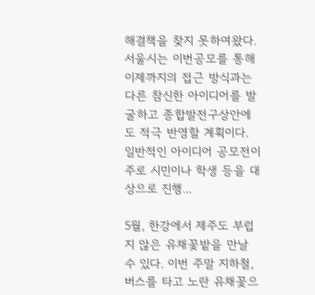해결책을 찾지 못하여왔다. 서울시는 이번공모를 통해 이제까지의 접근 방식과는 다른 참신한 아이디어를 발굴하고 종합발전구상안에도 적극 반영할 계획이다. 일반적인 아이디어 공모전이 주로 시민이나 학생 등을 대상으로 진행...

5월, 한강에서 제주도 부럽지 않은 유채꽃밭을 만날 수 있다. 이번 주말 지하철, 버스를 타고 노란 유채꽃으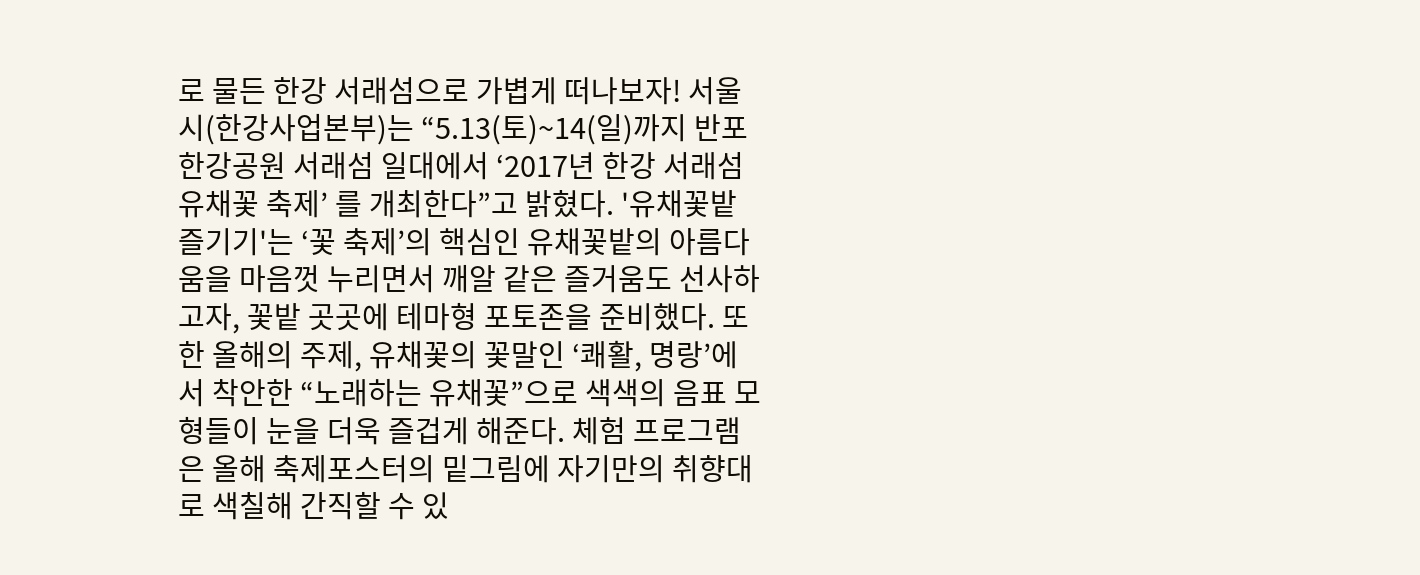로 물든 한강 서래섬으로 가볍게 떠나보자! 서울시(한강사업본부)는 “5.13(토)~14(일)까지 반포한강공원 서래섬 일대에서 ‘2017년 한강 서래섬 유채꽃 축제’ 를 개최한다”고 밝혔다. '유채꽃밭 즐기기'는 ‘꽃 축제’의 핵심인 유채꽃밭의 아름다움을 마음껏 누리면서 깨알 같은 즐거움도 선사하고자, 꽃밭 곳곳에 테마형 포토존을 준비했다. 또한 올해의 주제, 유채꽃의 꽃말인 ‘쾌활, 명랑’에서 착안한 “노래하는 유채꽃”으로 색색의 음표 모형들이 눈을 더욱 즐겁게 해준다. 체험 프로그램은 올해 축제포스터의 밑그림에 자기만의 취향대로 색칠해 간직할 수 있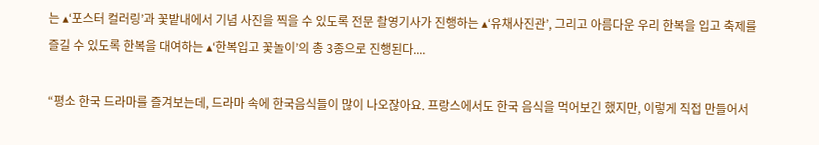는 ▴‘포스터 컬러링’과 꽃밭내에서 기념 사진을 찍을 수 있도록 전문 촬영기사가 진행하는 ▴‘유채사진관’, 그리고 아름다운 우리 한복을 입고 축제를 즐길 수 있도록 한복을 대여하는 ▴‘한복입고 꽃놀이’의 총 3종으로 진행된다....

“평소 한국 드라마를 즐겨보는데, 드라마 속에 한국음식들이 많이 나오잖아요. 프랑스에서도 한국 음식을 먹어보긴 했지만, 이렇게 직접 만들어서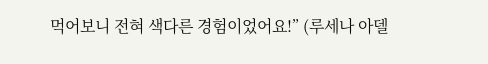먹어보니 전혀 색다른 경험이었어요!” (루세나 아델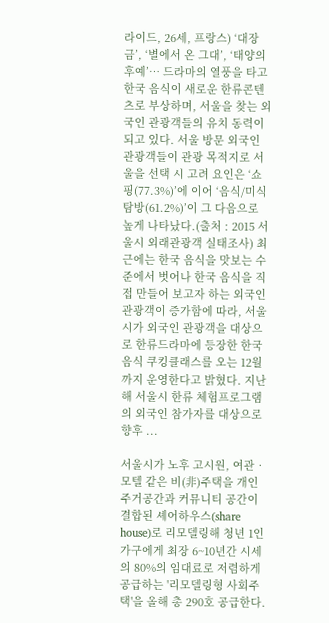라이드, 26세, 프랑스) ‘대장금’, ‘별에서 온 그대’, ‘태양의 후예’… 드라마의 열풍을 타고 한국 음식이 새로운 한류콘텐츠로 부상하며, 서울을 찾는 외국인 관광객들의 유치 동력이 되고 있다. 서울 방문 외국인 관광객들이 관광 목적지로 서울을 선택 시 고려 요인은 ‘쇼핑(77.3%)’에 이어 ‘음식/미식 탐방(61.2%)’이 그 다음으로 높게 나타났다.(출처 : 2015 서울시 외래관광객 실태조사) 최근에는 한국 음식을 맛보는 수준에서 벗어나 한국 음식을 직접 만들어 보고자 하는 외국인 관광객이 증가함에 따라, 서울시가 외국인 관광객을 대상으로 한류드라마에 등장한 한국음식 쿠킹클래스를 오는 12월까지 운영한다고 밝혔다. 지난해 서울시 한류 체험프로그램의 외국인 참가자를 대상으로 향후 ...

서울시가 노후 고시원, 여관‧모텔 같은 비(非)주택을 개인 주거공간과 커뮤니티 공간이 결합된 셰어하우스(share house)로 리모델링해 청년 1인가구에게 최장 6~10년간 시세의 80%의 임대료로 저렴하게 공급하는 '리모델링형 사회주택'을 올해 총 290호 공급한다.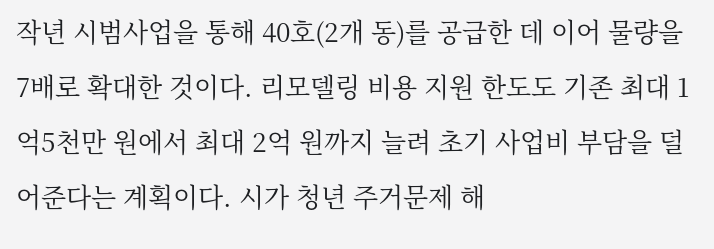작년 시범사업을 통해 40호(2개 동)를 공급한 데 이어 물량을 7배로 확대한 것이다. 리모델링 비용 지원 한도도 기존 최대 1억5천만 원에서 최대 2억 원까지 늘려 초기 사업비 부담을 덜어준다는 계획이다. 시가 청년 주거문제 해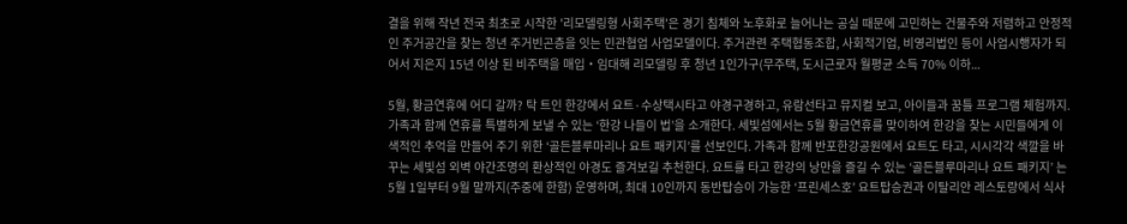결을 위해 작년 전국 최초로 시작한 '리모델링형 사회주택'은 경기 침체와 노후화로 늘어나는 공실 때문에 고민하는 건물주와 저렴하고 안정적인 주거공간을 찾는 청년 주거빈곤층을 잇는 민관협업 사업모델이다. 주거관련 주택협동조합, 사회적기업, 비영리법인 등이 사업시행자가 되어서 지은지 15년 이상 된 비주택을 매입‧임대해 리모델링 후 청년 1인가구(무주택, 도시근로자 월평균 소득 70% 이하...

5월, 황금연휴에 어디 갈까? 탁 트인 한강에서 요트·수상택시타고 야경구경하고, 유람선타고 뮤지컬 보고, 아이들과 꿈틀 프로그램 체험까지. 가족과 함께 연휴를 특별하게 보낼 수 있는 ‘한강 나들이 법’을 소개한다. 세빛섬에서는 5월 황금연휴를 맞이하여 한강을 찾는 시민들에게 이색적인 추억을 만들어 주기 위한 ‘골든블루마리나 요트 패키지’를 선보인다. 가족과 함께 반포한강공원에서 요트도 타고, 시시각각 색깔을 바꾸는 세빛섬 외벽 야간조명의 환상적인 야경도 즐겨보길 추천한다. 요트를 타고 한강의 낭만을 즐길 수 있는 ‘골든블루마리나 요트 패키지’ 는 5월 1일부터 9월 말까지(주중에 한함) 운영하며, 최대 10인까지 동반탑승이 가능한 ‘프린세스호’ 요트탑승권과 이탈리안 레스토랑에서 식사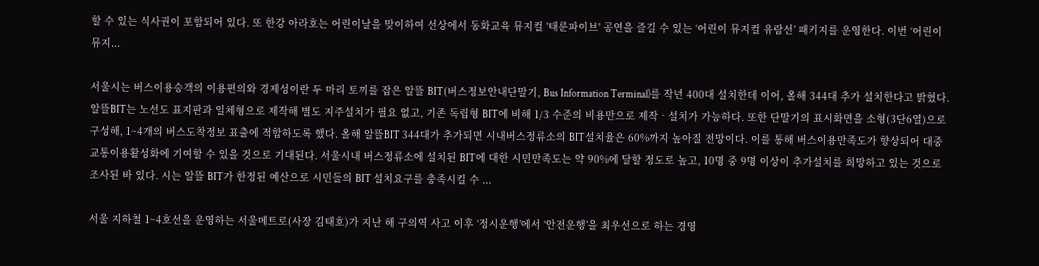할 수 있는 식사권이 포함되어 있다. 또 한강 아라호는 어린이날을 맞이하여 선상에서 동화교육 뮤지컬 '태룬파이브' 공연을 즐길 수 있는 ‘어린이 뮤지컬 유람선’ 패키지를 운영한다. 이번 ‘어린이 뮤지...

서울시는 버스이용승객의 이용편의와 경제성이란 두 마리 토끼를 잡은 알뜰 BIT(버스정보안내단말기, Bus Information Terminal)를 작년 400대 설치한데 이어, 올해 344대 추가 설치한다고 밝혔다. 알뜰BIT는 노선도 표지판과 일체형으로 제작해 별도 지주설치가 필요 없고, 기존 독립형 BIT에 비해 1/3 수준의 비용만으로 제작‧설치가 가능하다. 또한 단말기의 표시화면을 소형(3단6열)으로 구성해, 1~4개의 버스도착정보 표출에 적합하도록 했다. 올해 알뜰BIT 344대가 추가되면 시내버스정류소의 BIT설치율은 60%까지 높아질 전망이다. 이를 통해 버스이용만족도가 향상되어 대중교통이용활성화에 기여할 수 있을 것으로 기대된다. 서울시내 버스정류소에 설치된 BIT에 대한 시민만족도는 약 90%에 달할 정도로 높고, 10명 중 9명 이상이 추가설치를 희망하고 있는 것으로 조사된 바 있다. 시는 알뜰 BIT가 한정된 예산으로 시민들의 BIT 설치요구를 충족시킬 수 ...

서울 지하철 1~4호선을 운영하는 서울메트로(사장 김태호)가 지난 해 구의역 사고 이후 ‘정시운행’에서 ‘안전운행’을 최우선으로 하는 경영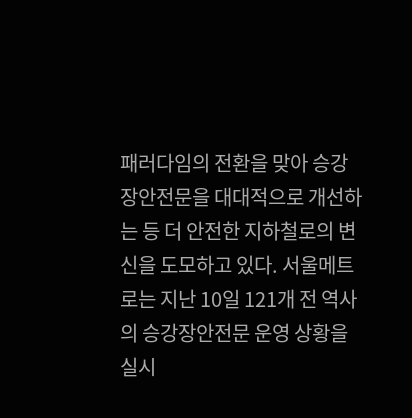패러다임의 전환을 맞아 승강장안전문을 대대적으로 개선하는 등 더 안전한 지하철로의 변신을 도모하고 있다. 서울메트로는 지난 10일 121개 전 역사의 승강장안전문 운영 상황을 실시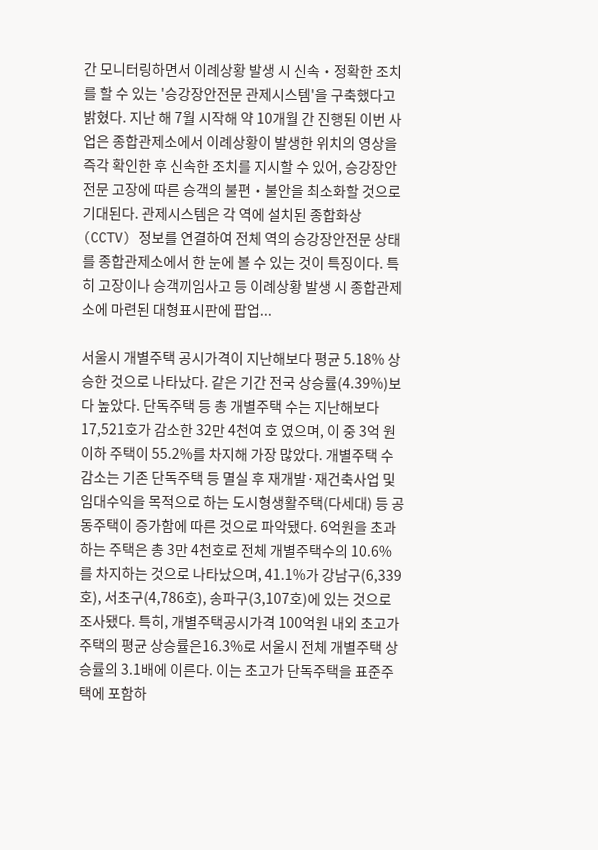간 모니터링하면서 이례상황 발생 시 신속‧정확한 조치를 할 수 있는 '승강장안전문 관제시스템'을 구축했다고 밝혔다. 지난 해 7월 시작해 약 10개월 간 진행된 이번 사업은 종합관제소에서 이례상황이 발생한 위치의 영상을 즉각 확인한 후 신속한 조치를 지시할 수 있어, 승강장안전문 고장에 따른 승객의 불편‧불안을 최소화할 것으로 기대된다. 관제시스템은 각 역에 설치된 종합화상(CCTV) 정보를 연결하여 전체 역의 승강장안전문 상태를 종합관제소에서 한 눈에 볼 수 있는 것이 특징이다. 특히 고장이나 승객끼임사고 등 이례상황 발생 시 종합관제소에 마련된 대형표시판에 팝업...

서울시 개별주택 공시가격이 지난해보다 평균 5.18% 상승한 것으로 나타났다. 같은 기간 전국 상승률(4.39%)보다 높았다. 단독주택 등 총 개별주택 수는 지난해보다 17,521호가 감소한 32만 4천여 호 였으며, 이 중 3억 원 이하 주택이 55.2%를 차지해 가장 많았다. 개별주택 수 감소는 기존 단독주택 등 멸실 후 재개발·재건축사업 및 임대수익을 목적으로 하는 도시형생활주택(다세대) 등 공동주택이 증가함에 따른 것으로 파악됐다. 6억원을 초과하는 주택은 총 3만 4천호로 전체 개별주택수의 10.6%를 차지하는 것으로 나타났으며, 41.1%가 강남구(6,339호), 서초구(4,786호), 송파구(3,107호)에 있는 것으로 조사됐다. 특히, 개별주택공시가격 100억원 내외 초고가 주택의 평균 상승률은16.3%로 서울시 전체 개별주택 상승률의 3.1배에 이른다. 이는 초고가 단독주택을 표준주택에 포함하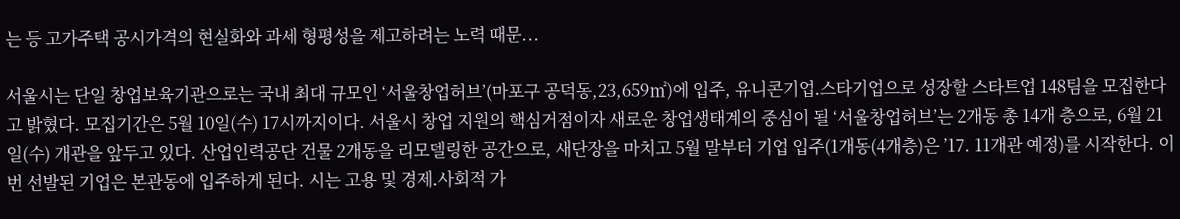는 등 고가주택 공시가격의 현실화와 과세 형평성을 제고하려는 노력 때문...

서울시는 단일 창업보육기관으로는 국내 최대 규모인 ‘서울창업허브’(마포구 공덕동,23,659㎡)에 입주, 유니콘기업․스타기업으로 성장할 스타트업 148팀을 모집한다고 밝혔다. 모집기간은 5월 10일(수) 17시까지이다. 서울시 창업 지원의 핵심거점이자 새로운 창업생태계의 중심이 될 ‘서울창업허브’는 2개동 총 14개 층으로, 6월 21일(수) 개관을 앞두고 있다. 산업인력공단 건물 2개동을 리모델링한 공간으로, 새단장을 마치고 5월 말부터 기업 입주(1개동(4개층)은 ’17. 11개관 예정)를 시작한다. 이번 선발된 기업은 본관동에 입주하게 된다. 시는 고용 및 경제․사회적 가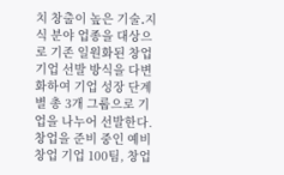치 창출이 높은 기술․지식 분야 업종을 대상으로 기존 일원화된 창업기업 선발 방식을 다변화하여 기업 성장 단계별 총 3개 그룹으로 기업을 나누어 선발한다. 창업을 준비 중인 예비 창업 기업 100팀, 창업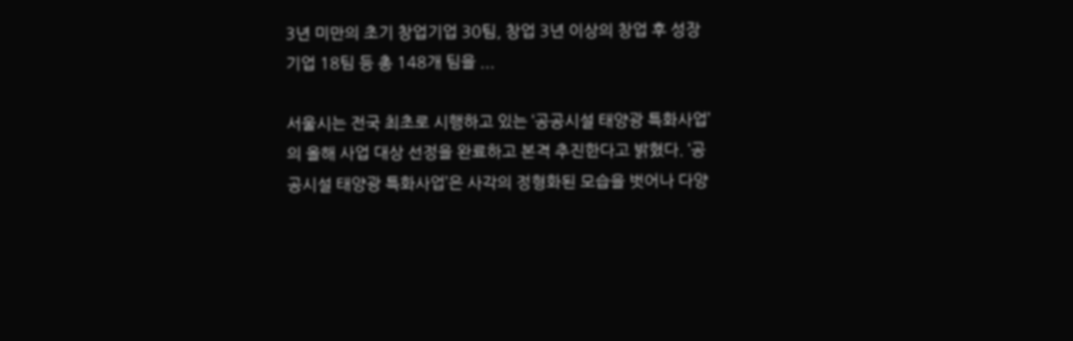3년 미만의 초기 창업기업 30팀, 창업 3년 이상의 창업 후 성장기업 18팀 등 총 148개 팀을 ...

서울시는 전국 최초로 시행하고 있는 ‘공공시설 태양광 특화사업’의 올해 사업 대상 선정을 완료하고 본격 추진한다고 밝혔다. ‘공공시설 태양광 특화사업’은 사각의 정형화된 모습을 벗어나 다양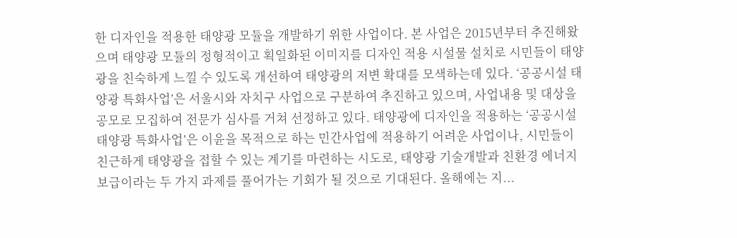한 디자인을 적용한 태양광 모듈을 개발하기 위한 사업이다. 본 사업은 2015년부터 추진해왔으며 태양광 모듈의 정형적이고 획일화된 이미지를 디자인 적용 시설물 설치로 시민들이 태양광을 친숙하게 느낄 수 있도록 개선하여 태양광의 저변 확대를 모색하는데 있다. ‘공공시설 태양광 특화사업’은 서울시와 자치구 사업으로 구분하여 추진하고 있으며, 사업내용 및 대상을 공모로 모집하여 전문가 심사를 거쳐 선정하고 있다. 태양광에 디자인을 적용하는 ‘공공시설 태양광 특화사업’은 이윤을 목적으로 하는 민간사업에 적용하기 어려운 사업이나, 시민들이 친근하게 태양광을 접할 수 있는 계기를 마련하는 시도로, 태양광 기술개발과 친환경 에너지 보급이라는 두 가지 과제를 풀어가는 기회가 될 것으로 기대된다. 올해에는 지...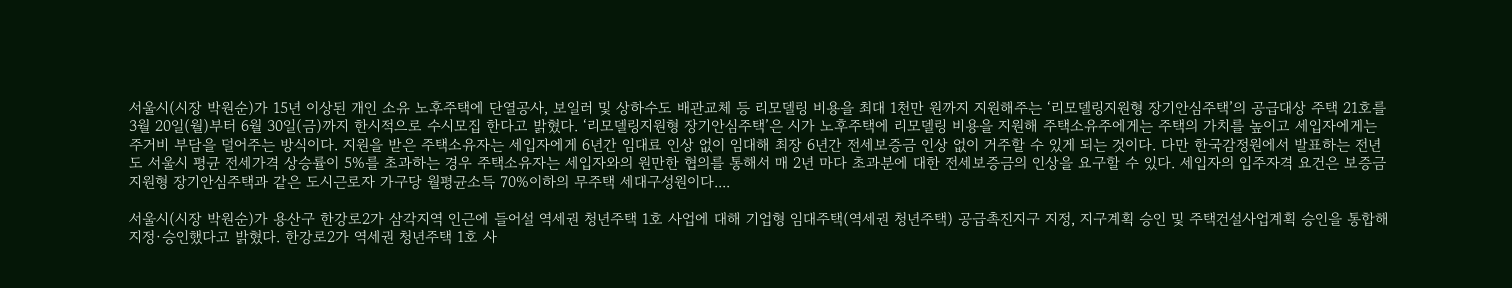서울시(시장 박원순)가 15년 이상된 개인 소유 노후주택에 단열공사, 보일러 및 상하수도 배관교체 등 리모델링 비용을 최대 1천만 원까지 지원해주는 ‘리모델링지원형 장기안심주택’의 공급대상 주택 21호를 3월 20일(월)부터 6월 30일(금)까지 한시적으로 수시모집 한다고 밝혔다. ‘리모델링지원형 장기안심주택’은 시가 노후주택에 리모델링 비용을 지원해 주택소유주에게는 주택의 가치를 높이고 세입자에게는 주거비 부담을 덜어주는 방식이다. 지원을 받은 주택소유자는 세입자에게 6년간 임대료 인상 없이 임대해 최장 6년간 전세보증금 인상 없이 거주할 수 있게 되는 것이다. 다만 한국감정원에서 발표하는 전년도 서울시 평균 전세가격 상승률이 5%를 초과하는 경우 주택소유자는 세입자와의 원만한 협의를 통해서 매 2년 마다 초과분에 대한 전세보증금의 인상을 요구할 수 있다. 세입자의 입주자격 요건은 보증금지원형 장기안심주택과 같은 도시근로자 가구당 월평균소득 70%이하의 무주택 세대구성원이다....

서울시(시장 박원순)가 용산구 한강로2가 삼각지역 인근에 들어설 역세권 청년주택 1호 사업에 대해 기업형 임대주택(역세권 청년주택) 공급촉진지구 지정, 지구계획 승인 및 주택건설사업계획 승인을 통합해 지정·승인했다고 밝혔다. 한강로2가 역세권 청년주택 1호 사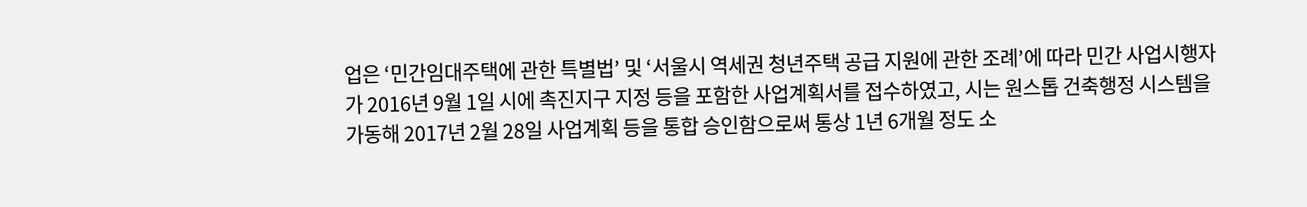업은 ‘민간임대주택에 관한 특별법’ 및 ‘서울시 역세권 청년주택 공급 지원에 관한 조례’에 따라 민간 사업시행자가 2016년 9월 1일 시에 촉진지구 지정 등을 포함한 사업계획서를 접수하였고, 시는 원스톱 건축행정 시스템을 가동해 2017년 2월 28일 사업계획 등을 통합 승인함으로써 통상 1년 6개월 정도 소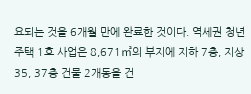요되는 것을 6개월 만에 완료한 것이다. 역세권 청년주택 1호 사업은 8,671㎡의 부지에 지하 7층, 지상 35, 37층 건물 2개동을 건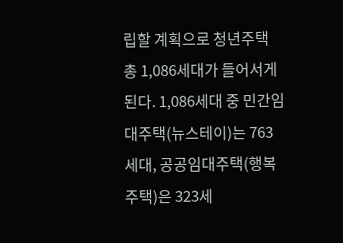립할 계획으로 청년주택 총 1,086세대가 들어서게 된다. 1,086세대 중 민간임대주택(뉴스테이)는 763세대, 공공임대주택(행복주택)은 323세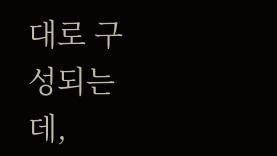대로 구성되는데,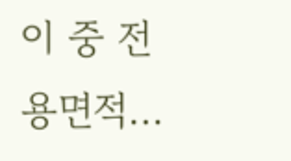이 중 전용면적...